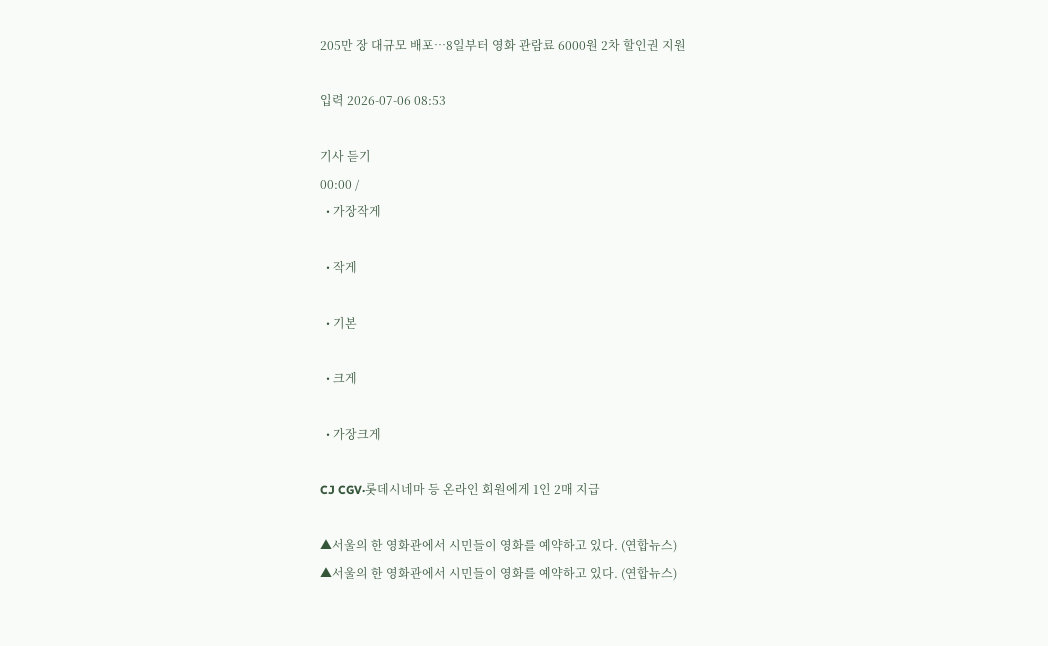205만 장 대규모 배포…8일부터 영화 관람료 6000원 2차 할인권 지원

입력 2026-07-06 08:53

기사 듣기
00:00 /
  • 가장작게

  • 작게

  • 기본

  • 크게

  • 가장크게

CJ CGV·롯데시네마 등 온라인 회원에게 1인 2매 지급

▲서울의 한 영화관에서 시민들이 영화를 예약하고 있다. (연합뉴스)
▲서울의 한 영화관에서 시민들이 영화를 예약하고 있다. (연합뉴스)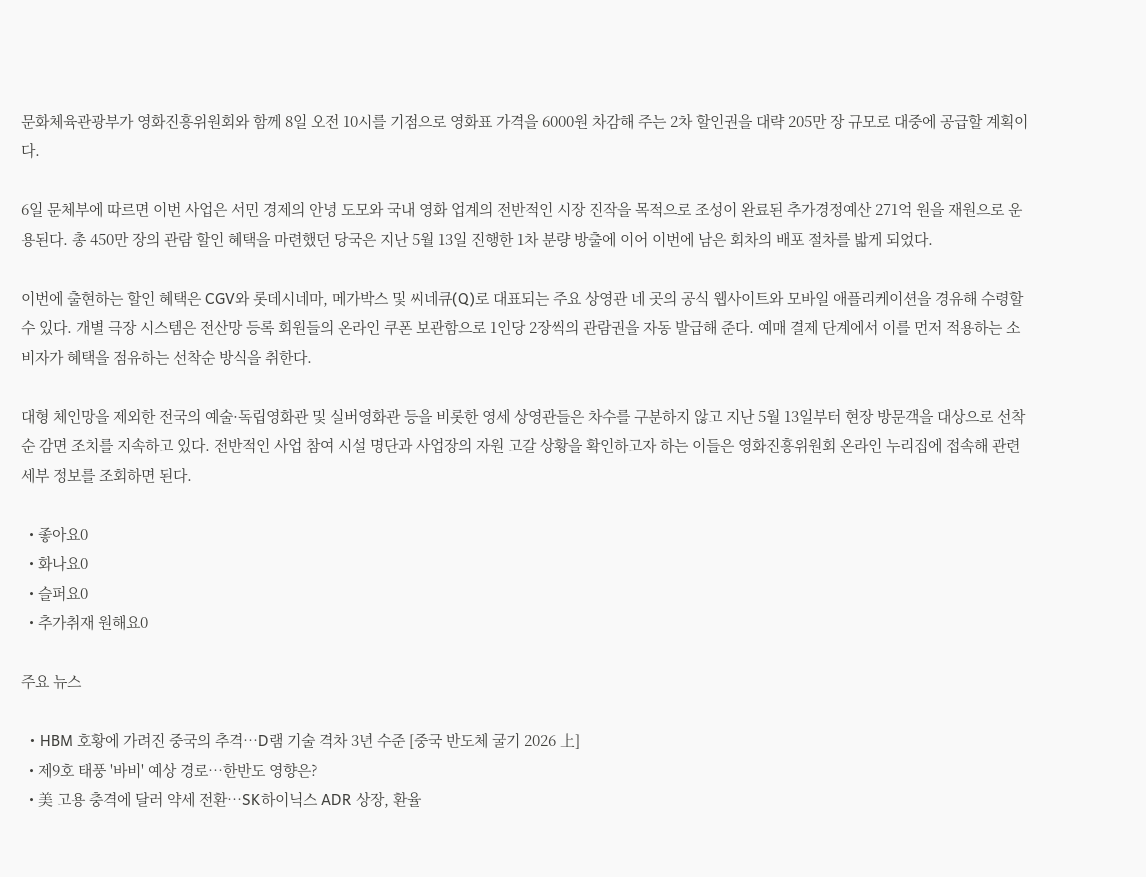문화체육관광부가 영화진흥위원회와 함께 8일 오전 10시를 기점으로 영화표 가격을 6000원 차감해 주는 2차 할인권을 대략 205만 장 규모로 대중에 공급할 계획이다.

6일 문체부에 따르면 이번 사업은 서민 경제의 안녕 도모와 국내 영화 업계의 전반적인 시장 진작을 목적으로 조성이 완료된 추가경정예산 271억 원을 재원으로 운용된다. 총 450만 장의 관람 할인 혜택을 마련했던 당국은 지난 5월 13일 진행한 1차 분량 방출에 이어 이번에 남은 회차의 배포 절차를 밟게 되었다.

이번에 출현하는 할인 혜택은 CGV와 롯데시네마, 메가박스 및 씨네큐(Q)로 대표되는 주요 상영관 네 곳의 공식 웹사이트와 모바일 애플리케이션을 경유해 수령할 수 있다. 개별 극장 시스템은 전산망 등록 회원들의 온라인 쿠폰 보관함으로 1인당 2장씩의 관람권을 자동 발급해 준다. 예매 결제 단계에서 이를 먼저 적용하는 소비자가 혜택을 점유하는 선착순 방식을 취한다.

대형 체인망을 제외한 전국의 예술·독립영화관 및 실버영화관 등을 비롯한 영세 상영관들은 차수를 구분하지 않고 지난 5월 13일부터 현장 방문객을 대상으로 선착순 감면 조치를 지속하고 있다. 전반적인 사업 참여 시설 명단과 사업장의 자원 고갈 상황을 확인하고자 하는 이들은 영화진흥위원회 온라인 누리집에 접속해 관련 세부 정보를 조회하면 된다.

  • 좋아요0
  • 화나요0
  • 슬퍼요0
  • 추가취재 원해요0

주요 뉴스

  • HBM 호황에 가려진 중국의 추격…D램 기술 격차 3년 수준 [중국 반도체 굴기 2026 上]
  • 제9호 태풍 '바비' 예상 경로…한반도 영향은?
  • 美 고용 충격에 달러 약세 전환…SK하이닉스 ADR 상장, 환율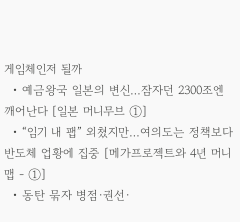게임체인저 될까
  • 예금왕국 일본의 변신…잠자던 2300조엔 깨어난다 [일본 머니무브 ①]
  • “임기 내 팹” 외쳤지만…여의도는 정책보다 반도체 업황에 집중 [메가프로젝트와 4년 머니맵 - ①]
  • 동탄 묶자 병점·권선·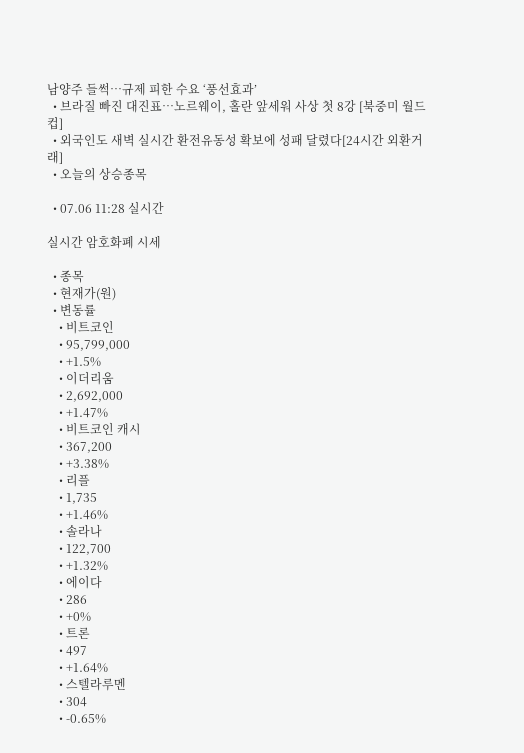남양주 들썩…규제 피한 수요 ‘풍선효과’
  • 브라질 빠진 대진표…노르웨이, 홀란 앞세워 사상 첫 8강 [북중미 월드컵]
  • 외국인도 새벽 실시간 환전유동성 확보에 성패 달렸다[24시간 외환거래]
  • 오늘의 상승종목

  • 07.06 11:28 실시간

실시간 암호화폐 시세

  • 종목
  • 현재가(원)
  • 변동률
    • 비트코인
    • 95,799,000
    • +1.5%
    • 이더리움
    • 2,692,000
    • +1.47%
    • 비트코인 캐시
    • 367,200
    • +3.38%
    • 리플
    • 1,735
    • +1.46%
    • 솔라나
    • 122,700
    • +1.32%
    • 에이다
    • 286
    • +0%
    • 트론
    • 497
    • +1.64%
    • 스텔라루멘
    • 304
    • -0.65%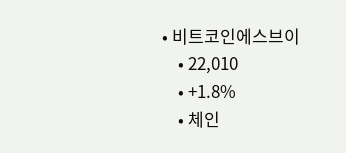• 비트코인에스브이
    • 22,010
    • +1.8%
    • 체인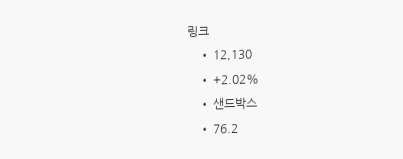링크
    • 12,130
    • +2.02%
    • 샌드박스
    • 76.2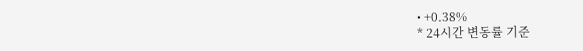• +0.38%
* 24시간 변동률 기준